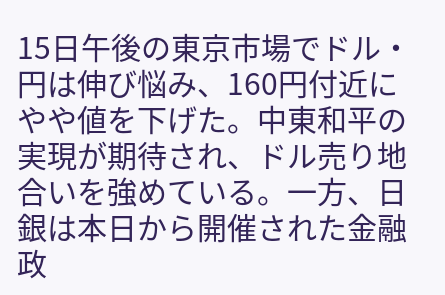15日午後の東京市場でドル・円は伸び悩み、160円付近にやや値を下げた。中東和平の実現が期待され、ドル売り地合いを強めている。一方、日銀は本日から開催された金融政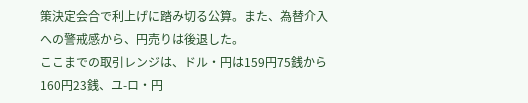策決定会合で利上げに踏み切る公算。また、為替介入への警戒感から、円売りは後退した。
ここまでの取引レンジは、ドル・円は159円75銭から160円23銭、ユ-ロ・円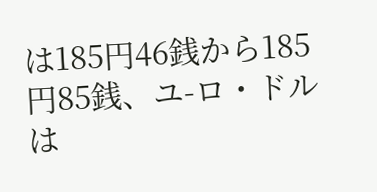は185円46銭から185円85銭、ユ-ロ・ドルは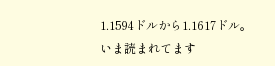1.1594ドルから1.1617ドル。
いま読まれてます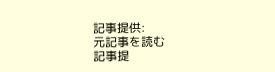記事提供:
元記事を読む
記事提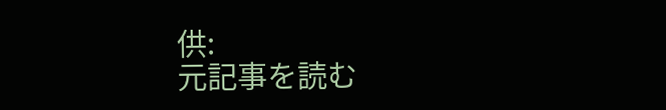供:
元記事を読む